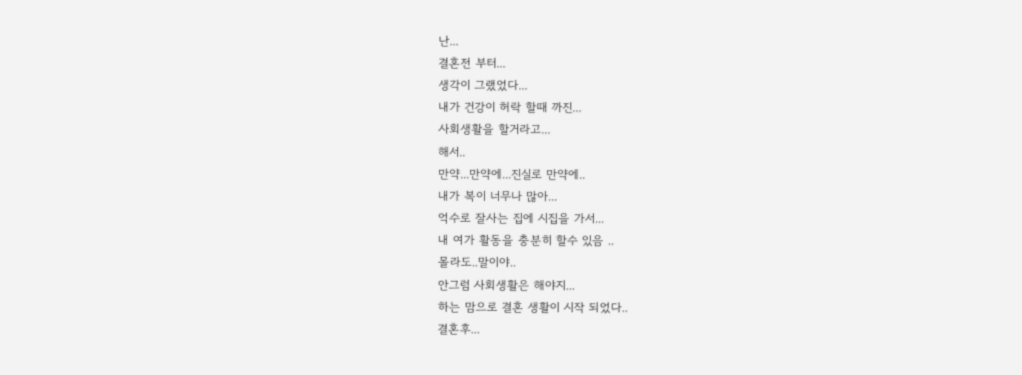난...
결혼전 부터...
생각이 그랬었다...
내가 건강이 허락 할때 까진...
사회생활을 할거라고...
해서..
만약...만약에...진실로 만약에..
내가 복이 너무나 많아...
억수로 잘사는 집에 시집을 가서...
내 여가 활동을 충분히 할수 있음 ..
몰라도..말이야..
안그럼 사회생활은 해야지...
하는 맘으로 결혼 생활이 시작 되었다..
결혼후...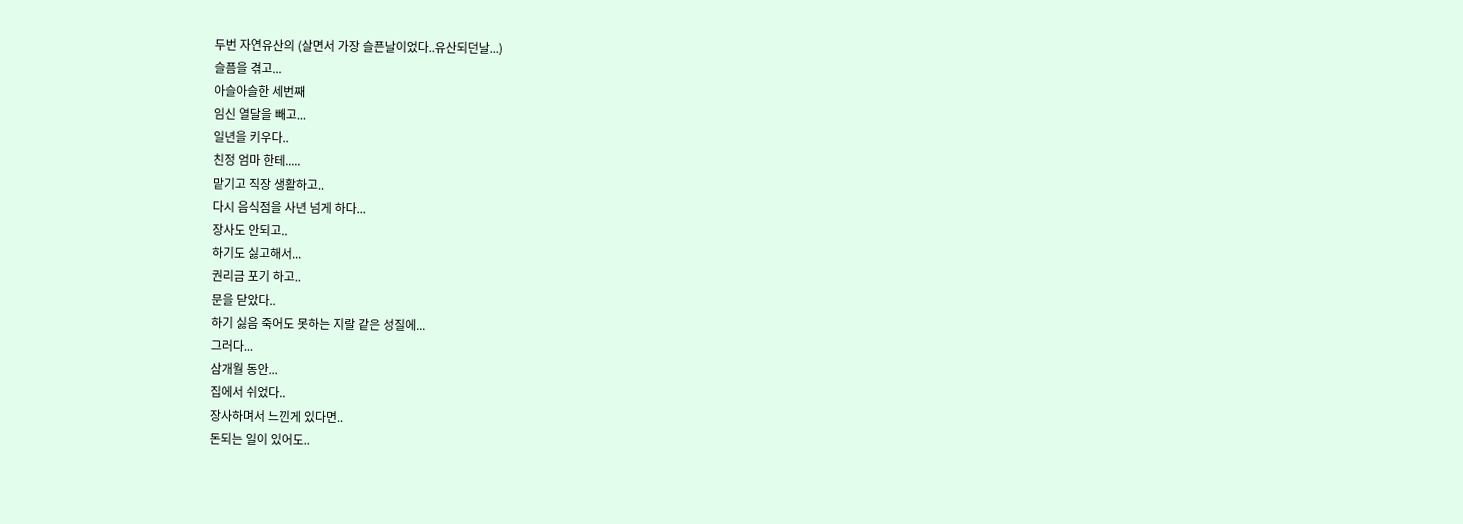두번 자연유산의 (살면서 가장 슬픈날이었다..유산되던날...)
슬픔을 겪고...
아슬아슬한 세번째
임신 열달을 빼고...
일년을 키우다..
친정 엄마 한테.....
맡기고 직장 생활하고..
다시 음식점을 사년 넘게 하다...
장사도 안되고..
하기도 싫고해서...
권리금 포기 하고..
문을 닫았다..
하기 싫음 죽어도 못하는 지랄 같은 성질에...
그러다...
삼개월 동안...
집에서 쉬었다..
장사하며서 느낀게 있다면..
돈되는 일이 있어도..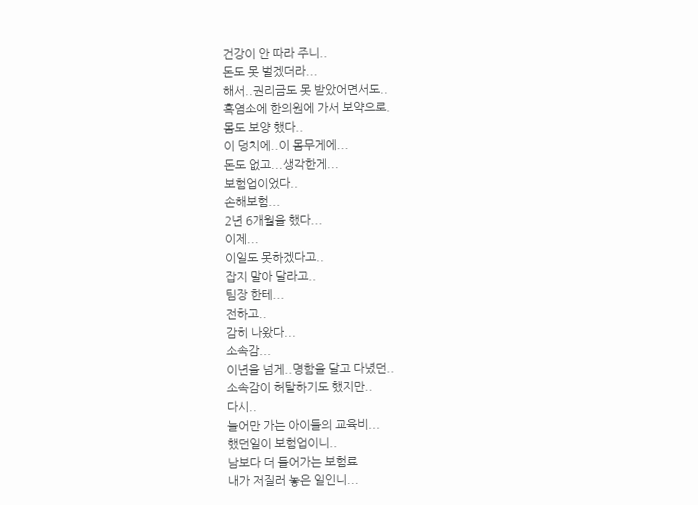건강이 안 따라 주니..
돈도 못 벌겠더라...
해서..권리금도 못 받았어면서도..
흑염소에 한의원에 가서 보약으로.
몸도 보양 했다..
이 덩치에..이 몸무게에...
돈도 없고...생각한게...
보험업이었다..
손해보험...
2년 6개월을 했다...
이제...
이일도 못하겠다고..
잡지 말아 달라고..
팀장 한테...
전하고..
감히 나왔다...
소속감...
이년을 넘게..명함을 달고 다녔던..
소속감이 허탈하기도 했지만..
다시..
늘어만 가는 아이들의 교육비...
했던일이 보험업이니..
남보다 더 들어가는 보험료
내가 저질러 놓은 일인니...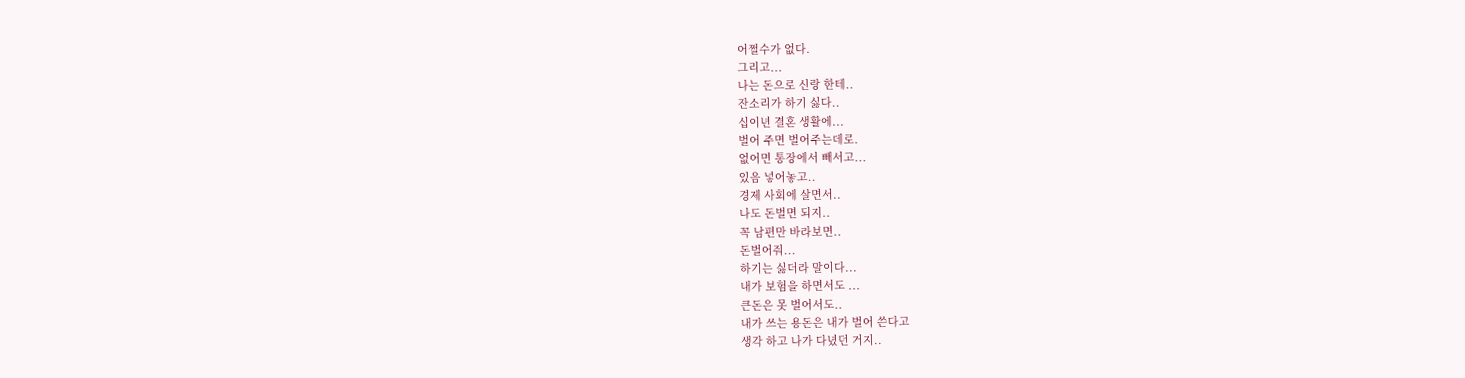어쩔수가 없다.
그리고...
나는 돈으로 신랑 한테..
잔소리가 하기 싫다..
십이년 결혼 생활에...
벌어 주면 벌어주는데로.
없어면 통장에서 빼서고...
있음 넣어놓고..
경제 사회에 살면서..
나도 돈벌면 되지..
꼭 남편만 바라보면..
돈벌어줘...
하기는 싫더라 말이다...
내가 보험을 하면서도 ...
큰돈은 못 벌어서도..
내가 쓰는 용돈은 내가 벌어 쓴다고
생각 하고 나가 다녔던 거지..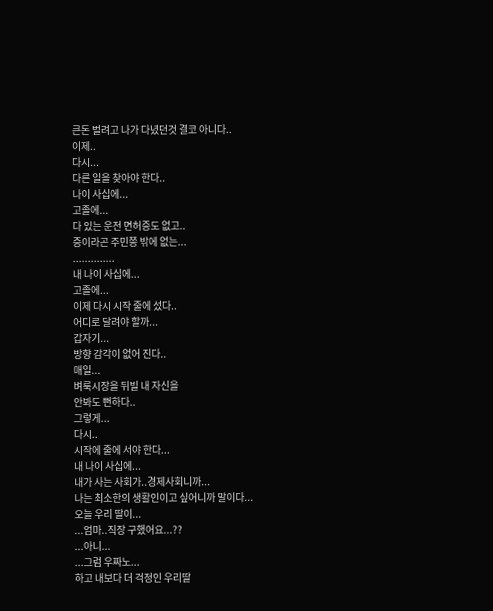큰돈 벌려고 나가 다녔던것 결코 아니다..
이제..
다시...
다른 일을 찾아야 한다..
나이 사십에...
고졸에...
다 있는 운전 면허증도 없고..
증이라곤 주민쯩 밖에 없는...
..............
내 나이 사십에...
고졸에...
이제 다시 시작 줄에 섰다..
어디로 달려야 할까...
갑자기...
방향 감각이 없어 진다..
매일...
벼룩시장을 뒤빌 내 자신을
안봐도 뻔하다..
그렇게...
다시..
시작에 줄에 서야 한다...
내 나이 사십에...
내가 사는 사회가..경제사회니까...
나는 최소한의 생활인이고 싶어니까 말이다...
오늘 우리 딸이...
...엄마..직장 구했어요...??
...아니...
...그럼 우짜노...
하고 내보다 더 걱정인 우리딸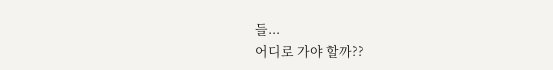들...
어디로 가야 할까??